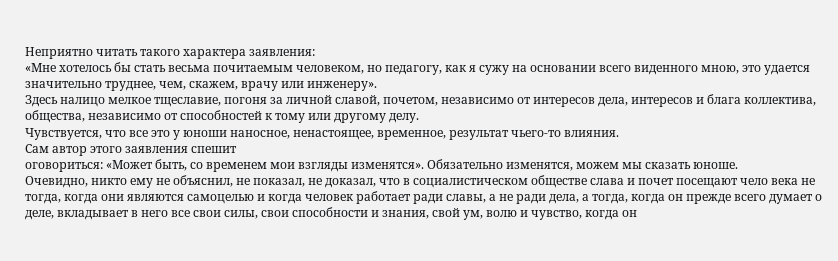Неприятно читать такого характера заявления:
«Мне хотелось бы стать весьма почитаемым человеком, но педагогу, как я сужу на основании всего виденного мною, это удается значительно труднее, чем, скажем, врачу или инженеру».
Здесь налицо мелкое тщеславие, погоня за личной славой, почетом, независимо от интересов дела, интересов и блага коллектива, общества, независимо от способностей к тому или другому делу.
Чувствуется, что все это у юноши наносное, ненастоящее, временное, результат чьего-то влияния.
Сам автор этого заявления спешит
оговориться: «Может быть, со временем мои взгляды изменятся». Обязательно изменятся, можем мы сказать юноше.
Очевидно, никто ему не объяснил, не показал, не доказал, что в социалистическом обществе слава и почет посещают чело века не тогда, когда они являются самоцелью и когда человек работает ради славы, а не ради дела, а тогда, когда он прежде всего думает о деле, вкладывает в него все свои силы, свои способности и знания, свой ум, волю и чувство, когда он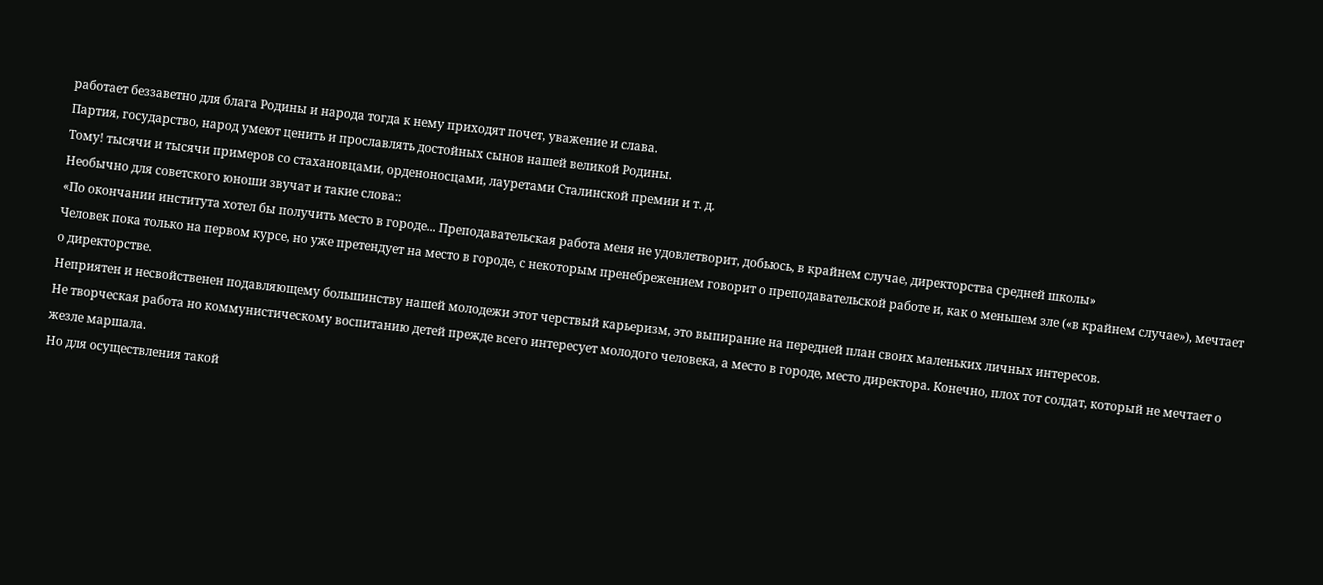работает беззаветно для блага Родины и народа тогда к нему приходят почет, уважение и слава.
Партия, государство, народ умеют ценить и прославлять достойных сынов нашей великой Родины.
Тому! тысячи и тысячи примеров со стахановцами, орденоносцами, лауретами Сталинской премии и т. д.
Необычно для советского юноши звучат и такие слова::
«По окончании института хотел бы получить место в городе... Преподавательская работа меня не удовлетворит, добьюсь, в крайнем случае, директорства средней школы»
Человек пока только на первом курсе, но уже претендует на место в городе, с некоторым пренебрежением говорит о преподавательской работе и, как о меньшем зле («в крайнем случае»), мечтает о директорстве.
Неприятен и несвойственен подавляющему большинству нашей молодежи этот черствый карьеризм, это выпирание на передней план своих маленьких личных интересов.
Не творческая работа но коммунистическому воспитанию детей прежде всего интересует молодого человека, а место в городе, место директора. Конечно, плох тот солдат, который не мечтает о жезле маршала.
Но для осуществления такой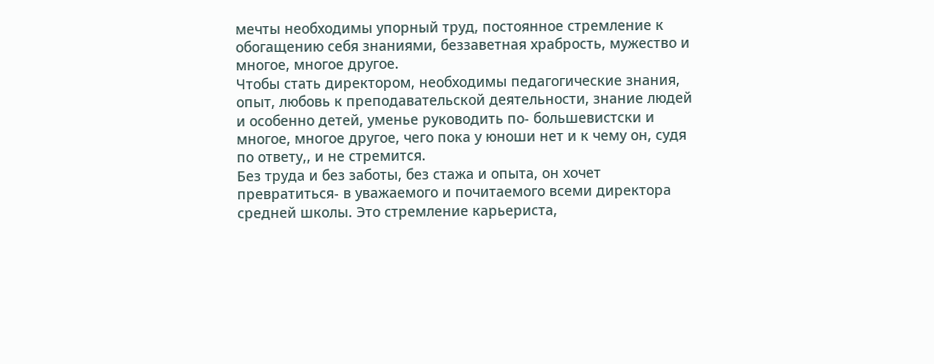мечты необходимы упорный труд, постоянное стремление к обогащению себя знаниями, беззаветная храбрость, мужество и многое, многое другое.
Чтобы стать директором, необходимы педагогические знания, опыт, любовь к преподавательской деятельности, знание людей и особенно детей, уменье руководить по- большевистски и многое, многое другое, чего пока у юноши нет и к чему он, судя по ответу,, и не стремится.
Без труда и без заботы, без стажа и опыта, он хочет превратиться- в уважаемого и почитаемого всеми директора средней школы. Это стремление карьериста,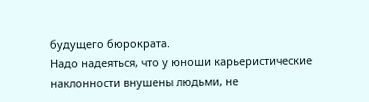будущего бюрократа.
Надо надеяться, что у юноши карьеристические наклонности внушены людьми, не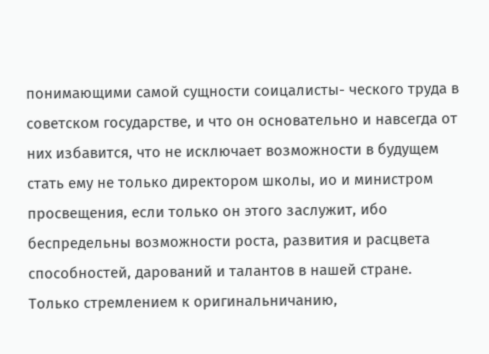понимающими самой сущности соицалисты- ческого труда в советском государстве, и что он основательно и навсегда от них избавится, что не исключает возможности в будущем стать ему не только директором школы, ио и министром просвещения, если только он этого заслужит, ибо беспредельны возможности роста, развития и расцвета способностей, дарований и талантов в нашей стране.
Только стремлением к оригинальничанию,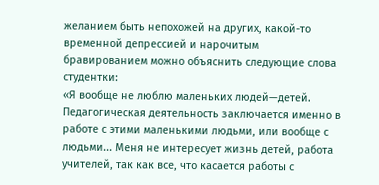желанием быть непохожей на других, какой-то временной депрессией и нарочитым бравированием можно объяснить следующие слова студентки:
«Я вообще не люблю маленьких людей—детей. Педагогическая деятельность заключается именно в работе с этими маленькими людьми, или вообще с людьми... Меня не интересует жизнь детей, работа учителей, так как все, что касается работы с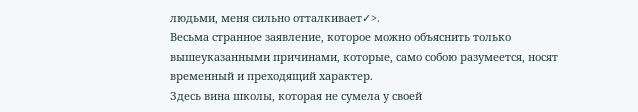людьми, меня сильно отталкивает✓>.
Весьма странное заявление, которое можно объяснить только вышеуказанными причинами, которые, само собою разумеется, носят временный и преходящий характер.
Здесь вина школы, которая не сумела у своей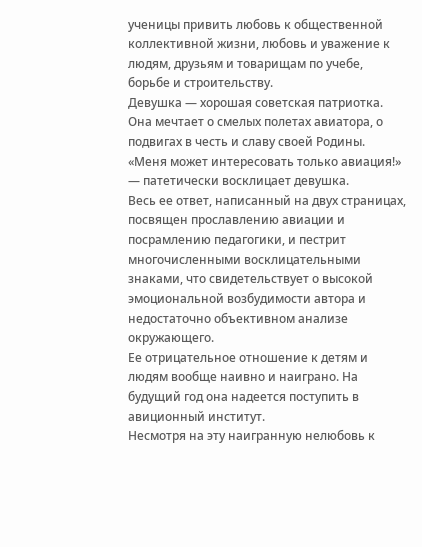ученицы привить любовь к общественной коллективной жизни, любовь и уважение к людям, друзьям и товарищам по учебе, борьбе и строительству.
Девушка — хорошая советская патриотка.
Она мечтает о смелых полетах авиатора, о подвигах в честь и славу своей Родины.
«Меня может интересовать только авиация!» — патетически восклицает девушка.
Весь ее ответ, написанный на двух страницах, посвящен прославлению авиации и посрамлению педагогики, и пестрит многочисленными восклицательными знаками, что свидетельствует о высокой эмоциональной возбудимости автора и недостаточно объективном анализе окружающего.
Ее отрицательное отношение к детям и людям вообще наивно и наиграно. На будущий год она надеется поступить в авиционный институт.
Несмотря на эту наигранную нелюбовь к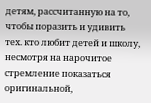детям, рассчитанную на то, чтобы поразить и удивить тех. кто любит детей и школу, несмотря на нарочитое стремление показаться оригинальной,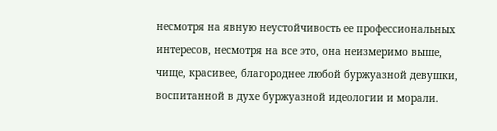несмотря на явную неустойчивость ее профессиональных интересов, несмотря на все это, она неизмеримо выше, чище, красивее, благороднее любой буржуазной девушки, воспитанной в духе буржуазной идеологии и морали.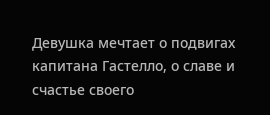Девушка мечтает о подвигах капитана Гастелло, о славе и счастье своего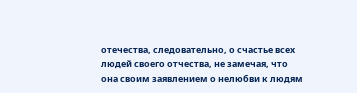отечества, следовательно, о счастье всех людей своего отчества, не замечая, что она своим заявлением о нелюбви к людям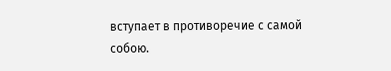вступает в противоречие с самой собою.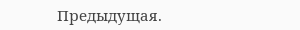Предыдущая.